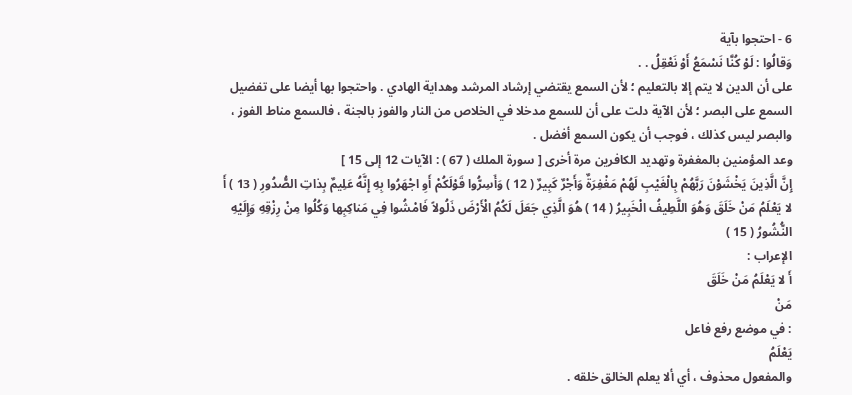6 - احتجوا بآية
وَقالُوا : لَوْ كُنَّا نَسْمَعُ أَوْ نَعْقِلُ . .
على أن الدين لا يتم إلا بالتعليم ؛ لأن السمع يقتضي إرشاد المرشد وهداية الهادي . واحتجوا بها أيضا على تفضيل السمع على البصر ؛ لأن الآية دلت على أن للسمع مدخلا في الخلاص من النار والفوز بالجنة ، فالسمع مناط الفوز ، والبصر ليس كذلك ، فوجب أن يكون السمع أفضل .
وعد المؤمنين بالمغفرة وتهديد الكافرين مرة أخرى [ سورة الملك ( 67 ) : الآيات 12 إلى 15 ]
إِنَّ الَّذِينَ يَخْشَوْنَ رَبَّهُمْ بِالْغَيْبِ لَهُمْ مَغْفِرَةٌ وَأَجْرٌ كَبِيرٌ ( 12 ) وَأَسِرُّوا قَوْلَكُمْ أَوِ اجْهَرُوا بِهِ إِنَّهُ عَلِيمٌ بِذاتِ الصُّدُورِ ( 13 ) أَ لا يَعْلَمُ مَنْ خَلَقَ وَهُوَ اللَّطِيفُ الْخَبِيرُ ( 14 ) هُوَ الَّذِي جَعَلَ لَكُمُ الْأَرْضَ ذَلُولاً فَامْشُوا فِي مَناكِبِها وَكُلُوا مِنْ رِزْقِهِ وَإِلَيْهِ النُّشُورُ ( 15 )
الإعراب :
أَ لا يَعْلَمُ مَنْ خَلَقَ
مَنْ
: في موضع رفع فاعل
يَعْلَمُ
والمفعول محذوف ، أي ألا يعلم الخالق خلقه .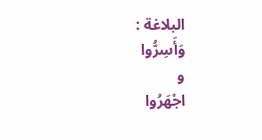البلاغة :
وَأَسِرُّوا
و
اجْهَرُوا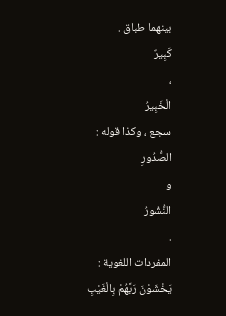بينهما طباق .
كَبِيرٌ
،
الْخَبِيرُ
سجع ، وكذا قوله :
الصُّدُورِ
و
النُّشُورُ
.
المفردات اللغوية :
يَخْشَوْنَ رَبَّهُمْ بِالْغَيْبِ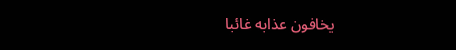يخافون عذابه غائبا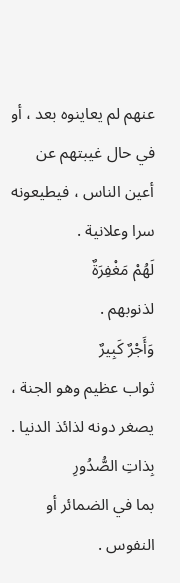عنهم لم يعاينوه بعد ، أو في حال غيبتهم عن أعين الناس ، فيطيعونه سرا وعلانية .
لَهُمْ مَغْفِرَةٌ
لذنوبهم .
وَأَجْرٌ كَبِيرٌ
ثواب عظيم وهو الجنة ، يصغر دونه لذائذ الدنيا .
بِذاتِ الصُّدُورِ
بما في الضمائر أو النفوس .